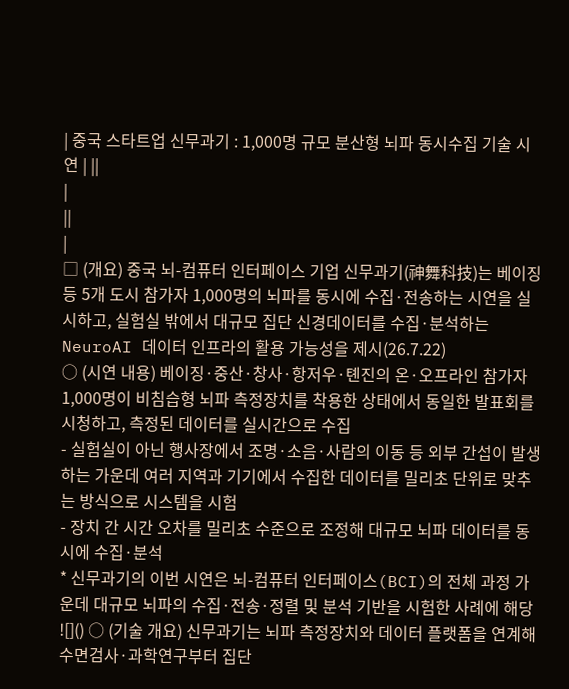| 중국 스타트업 신무과기 : 1,000명 규모 분산형 뇌파 동시수집 기술 시연 | ||
|
||
|
□ (개요) 중국 뇌-컴퓨터 인터페이스 기업 신무과기(神舞科技)는 베이징 등 5개 도시 참가자 1,000명의 뇌파를 동시에 수집·전송하는 시연을 실시하고, 실험실 밖에서 대규모 집단 신경데이터를 수집·분석하는 NeuroAI 데이터 인프라의 활용 가능성을 제시(26.7.22)
○ (시연 내용) 베이징·중산·창사·항저우·톈진의 온·오프라인 참가자 1,000명이 비침습형 뇌파 측정장치를 착용한 상태에서 동일한 발표회를 시청하고, 측정된 데이터를 실시간으로 수집
- 실험실이 아닌 행사장에서 조명·소음·사람의 이동 등 외부 간섭이 발생하는 가운데 여러 지역과 기기에서 수집한 데이터를 밀리초 단위로 맞추는 방식으로 시스템을 시험
- 장치 간 시간 오차를 밀리초 수준으로 조정해 대규모 뇌파 데이터를 동시에 수집·분석
* 신무과기의 이번 시연은 뇌-컴퓨터 인터페이스(BCI)의 전체 과정 가운데 대규모 뇌파의 수집·전송·정렬 및 분석 기반을 시험한 사례에 해당
![]() ○ (기술 개요) 신무과기는 뇌파 측정장치와 데이터 플랫폼을 연계해 수면검사·과학연구부터 집단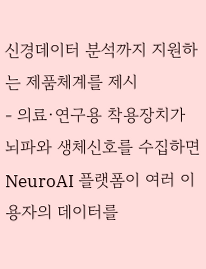신경데이터 분석까지 지원하는 제품체계를 제시
- 의료·연구용 착용장치가 뇌파와 생체신호를 수집하면 NeuroAI 플랫폼이 여러 이용자의 데이터를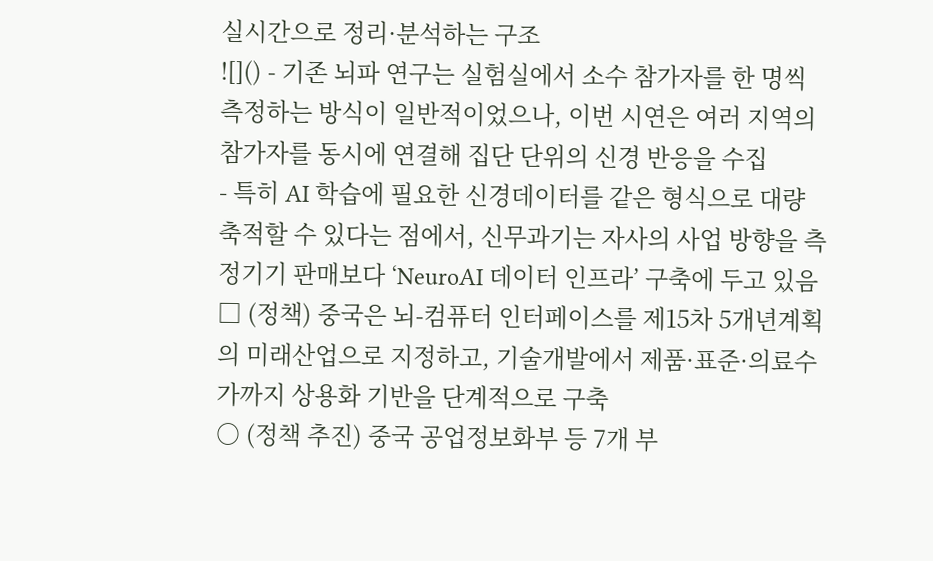실시간으로 정리·분석하는 구조
![]() - 기존 뇌파 연구는 실험실에서 소수 참가자를 한 명씩 측정하는 방식이 일반적이었으나, 이번 시연은 여러 지역의 참가자를 동시에 연결해 집단 단위의 신경 반응을 수집
- 특히 AI 학습에 필요한 신경데이터를 같은 형식으로 대량 축적할 수 있다는 점에서, 신무과기는 자사의 사업 방향을 측정기기 판매보다 ‘NeuroAI 데이터 인프라’ 구축에 두고 있음
□ (정책) 중국은 뇌-컴퓨터 인터페이스를 제15차 5개년계획의 미래산업으로 지정하고, 기술개발에서 제품·표준·의료수가까지 상용화 기반을 단계적으로 구축
○ (정책 추진) 중국 공업정보화부 등 7개 부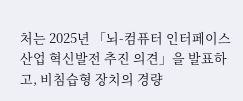처는 2025년 「뇌-컴퓨터 인터페이스 산업 혁신발전 추진 의견」을 발표하고, 비침습형 장치의 경량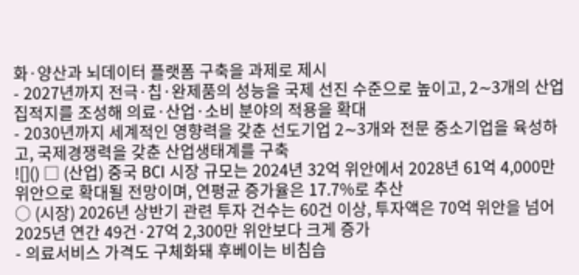화·양산과 뇌데이터 플랫폼 구축을 과제로 제시
- 2027년까지 전극·칩·완제품의 성능을 국제 선진 수준으로 높이고, 2∼3개의 산업집적지를 조성해 의료·산업·소비 분야의 적용을 확대
- 2030년까지 세계적인 영향력을 갖춘 선도기업 2∼3개와 전문 중소기업을 육성하고, 국제경쟁력을 갖춘 산업생태계를 구축
![]() □ (산업) 중국 BCI 시장 규모는 2024년 32억 위안에서 2028년 61억 4,000만 위안으로 확대될 전망이며, 연평균 증가율은 17.7%로 추산
○ (시장) 2026년 상반기 관련 투자 건수는 60건 이상, 투자액은 70억 위안을 넘어 2025년 연간 49건·27억 2,300만 위안보다 크게 증가
- 의료서비스 가격도 구체화돼 후베이는 비침습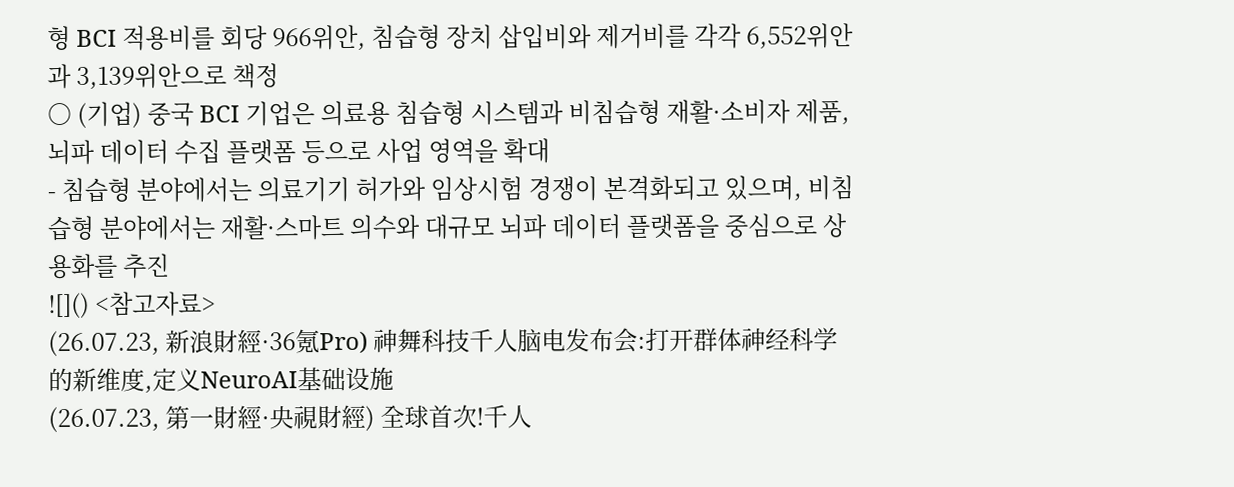형 BCI 적용비를 회당 966위안, 침습형 장치 삽입비와 제거비를 각각 6,552위안과 3,139위안으로 책정
○ (기업) 중국 BCI 기업은 의료용 침습형 시스템과 비침습형 재활·소비자 제품, 뇌파 데이터 수집 플랫폼 등으로 사업 영역을 확대
- 침습형 분야에서는 의료기기 허가와 임상시험 경쟁이 본격화되고 있으며, 비침습형 분야에서는 재활·스마트 의수와 대규모 뇌파 데이터 플랫폼을 중심으로 상용화를 추진
![]() <참고자료>
(26.07.23, 新浪財經·36氪Pro) 神舞科技千人脑电发布会:打开群体神经科学的新维度,定义NeuroAI基础设施
(26.07.23, 第一財經·央視財經) 全球首次!千人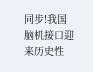同步!我国脑机接口迎来历史性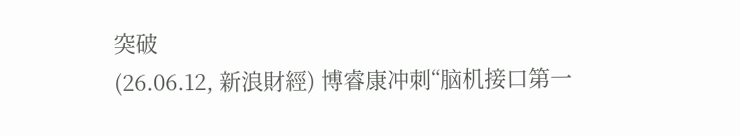突破
(26.06.12, 新浪財經) 博睿康冲刺“脑机接口第一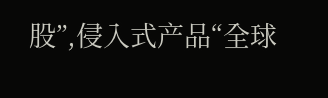股”,侵入式产品“全球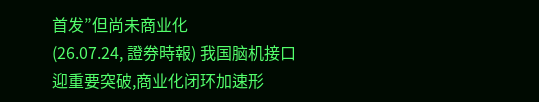首发”但尚未商业化
(26.07.24, 證券時報) 我国脑机接口迎重要突破,商业化闭环加速形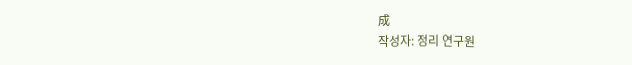成
작성자: 정리 연구원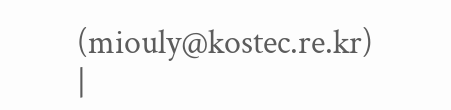(miouly@kostec.re.kr)
|